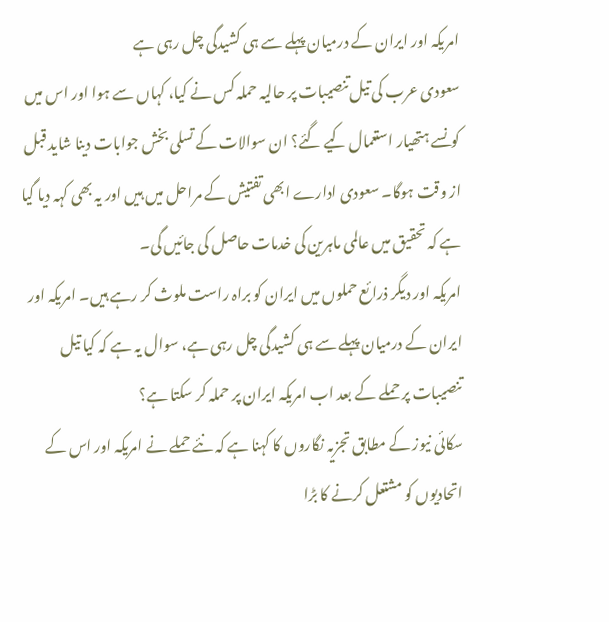امریکہ اور ایران کے درمیان پہلے سے ہی کشیدگی چل رہی ہے
سعودی عرب کی تیل تنصیبات پر حالیہ حملہ کس نے کیا، کہاں سے ہوا اور اس میں کونسے ہتھیار استعمال کیے گئے؟ ان سوالات کے تسلی بخش جوابات دینا شاید قبل از وقت ہوگا۔ سعودی ادارے ابھی تفتیش کے مراحل میں ہیں اور یہ بھی کہہ دیا گیا ہے کہ تحقیق میں عالمی ماہرین کی خدمات حاصل کی جائیں گی۔
امریکہ اور دیگر ذرائع حملوں میں ایران کو براہ راست ملوث کر رہے ہیں۔ امریکہ اور ایران کے درمیان پہلے سے ہی کشیدگی چل رہی ہے، سوال یہ ہے کہ کیا تیل تنصیبات پر حملے کے بعد اب امریکہ ایران پر حملہ کر سکتا ہے؟
سکائی نیوز کے مطابق تجزیہ نگاروں کا کہنا ہے کہ نئے حملے نے امریکہ اور اس کے اتحادیوں کو مشتعل کرنے کا بڑا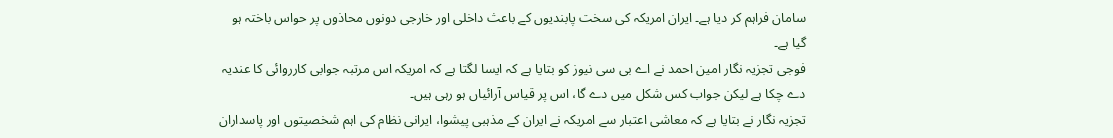سامان فراہم کر دیا ہے۔ ایران امریکہ کی سخت پابندیوں کے باعث داخلی اور خارجی دونوں محاذوں پر حواس باختہ ہو گیا ہے۔
فوجی تجزیہ نگار امین احمد نے اے بی سی نیوز کو بتایا ہے کہ ایسا لگتا ہے کہ امریکہ اس مرتبہ جوابی کارروائی کا عندیہ دے چکا ہے لیکن جواب کس شکل میں دے گا، اس پر قیاس آرائیاں ہو رہی ہیں۔
تجزیہ نگار نے بتایا ہے کہ معاشی اعتبار سے امریکہ نے ایران کے مذہبی پیشوا، ایرانی نظام کی اہم شخصیتوں اور پاسداران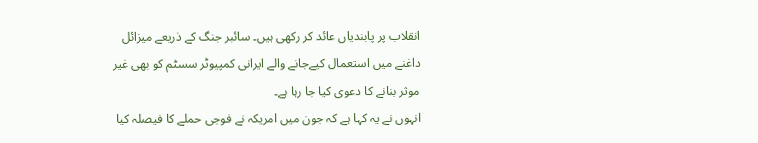انقلاب پر پابندیاں عائد کر رکھی ہیں۔ سائبر جنگ کے ذریعے میزائل داغنے میں استعمال کیےجانے والے ایرانی کمپیوٹر سسٹم کو بھی غیر موثر بنانے کا دعوی کیا جا رہا ہے۔
انہوں نے یہ کہا ہے کہ جون میں امریکہ نے فوجی حملے کا فیصلہ کیا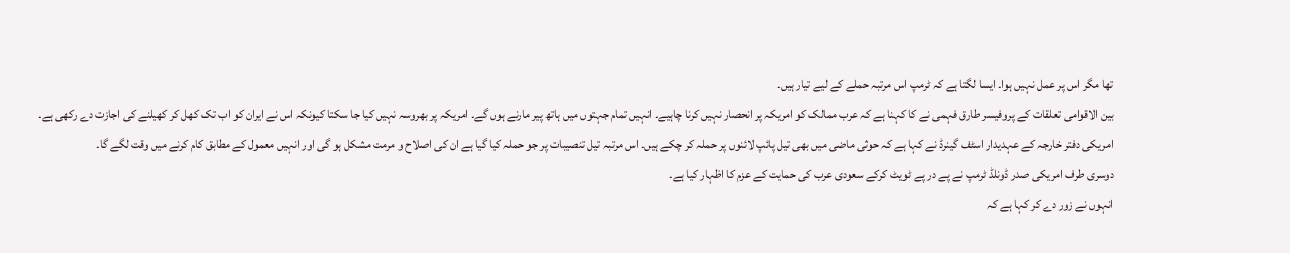تھا مگر اس پر عمل نہیں ہوا۔ ایسا لگتا ہے کہ ٹرمپ اس مرتبہ حملے کے لیے تیار ہیں۔
بین الاقوامی تعلقات کے پروفیسر طارق فہمی نے کا کہنا ہے کہ عرب ممالک کو امریکہ پر انحصار نہیں کرنا چاہیے۔ انہیں تمام جہتوں میں ہاتھ پیر مارنے ہوں گے۔ امریکہ پر بھروسہ نہیں کیا جا سکتا کیونکہ اس نے ایران کو اب تک کھل کر کھیلنے کی اجازت دے رکھی ہے۔
امریکی دفتر خارجہ کے عہدیدار اسٹف گینرڈ نے کہا ہے کہ حوثی ماضی میں بھی تیل پائپ لائنوں پر حملہ کر چکے ہیں۔ اس مرتبہ تیل تنصیبات پر جو حملہ کیا گیا ہے ان کی اصلاح و مرمت مشکل ہو گی اور انہیں معمول کے مطابق کام کرنے میں وقت لگے گا۔
دوسری طرف امریکی صدر ڈونلڈ ٹرمپ نے پے در پے ٹویٹ کرکے سعودی عرب کی حمایت کے عزم کا اظہار کیا ہے۔
انہوں نے زور دے کر کہا ہے کہ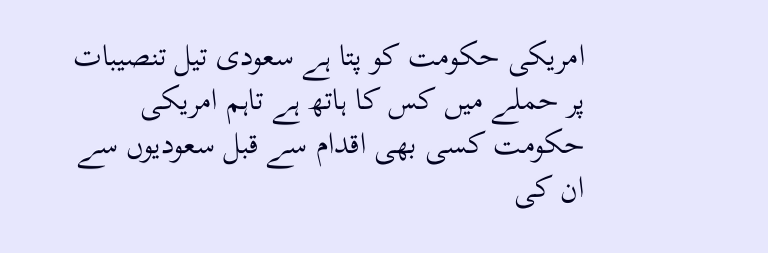امریکی حکومت کو پتا ہے سعودی تیل تنصیبات پر حملے میں کس کا ہاتھ ہے تاہم امریکی حکومت کسی بھی اقدام سے قبل سعودیوں سے ان کی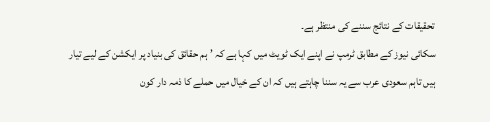تحقیقات کے نتائج سننے کی منتظر ہے۔
سکائی نیوز کے مطابق ٹرمپ نے اپنے ایک ٹویٹ میں کہا ہے کہ ’ہم حقائق کی بنیاد پر ایکشن کے لیے تیار ہیں تاہم سعودی عرب سے یہ سننا چاہتے ہیں کہ ان کے خیال میں حملے کا ذمہ دار کون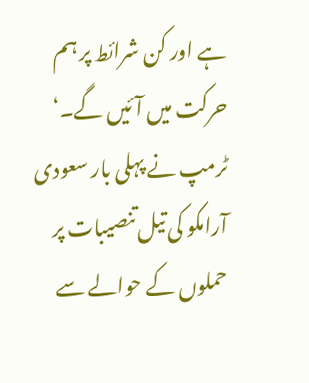ہے اور کن شرائط پر ہم حرکت میں آئیں گے۔‘
ٹرمپ نے پہلی بار سعودی آرامکو کی تیل تنصیبات پر حملوں کے حوالے سے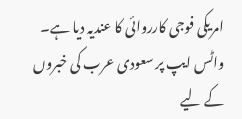امریکی فوجی کارروائی کا عندیہ دیا ہے۔
واٹس ایپ پر سعودی عرب کی خبروں کے لیے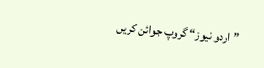”اردو نیوز“ گروپ جوائن کریں